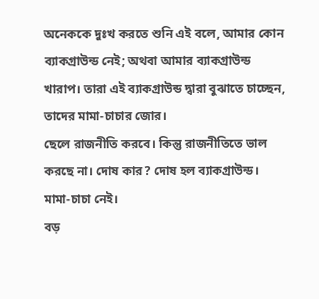অনেককে দুঃখ করতে শুনি এই বলে, আমার কোন ব্যাকগ্রাউন্ড নেই; অথবা আমার ব্যাকগ্রাউন্ড খারাপ। তারা এই ব্যাকগ্রাউন্ড দ্বারা বুঝাতে চাচ্ছেন, তাদের মামা-চাচার জোর।
ছেলে রাজনীতি করবে। কিন্তু রাজনীতিতে ভাল করছে না। দোষ কার? দোষ হল ব্যাকগ্রাউন্ড। মামা-চাচা নেই।
বড়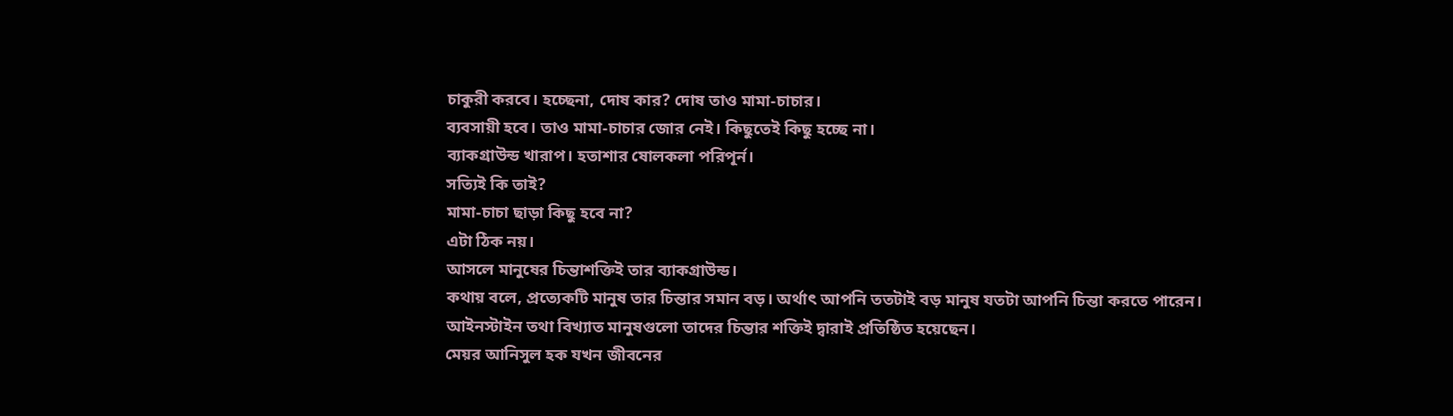চাকুরী করবে। হচ্ছেনা, দোষ কার? দোষ তাও মামা-চাচার।
ব্যবসায়ী হবে। তাও মামা-চাচার জোর নেই। কিছুতেই কিছু হচ্ছে না।
ব্যাকগ্রাউন্ড খারাপ। হতাশার ষোলকলা পরিপূর্ন।
সত্যিই কি তাই?
মামা-চাচা ছাড়া কিছু হবে না?
এটা ঠিক নয়।
আসলে মানুষের চিন্তাশক্তিই তার ব্যাকগ্রাউন্ড।
কথায় বলে, প্রত্যেকটি মানুষ তার চিন্তার সমান বড়। অর্থাৎ আপনি ততটাই বড় মানুষ যতটা আপনি চিন্তা করতে পারেন।
আইনস্টাইন তথা বিখ্যাত মানুষগুলো তাদের চিন্তার শক্তিই দ্বারাই প্রতিষ্ঠিত হয়েছেন।
মেয়র আনিসুল হক যখন জীবনের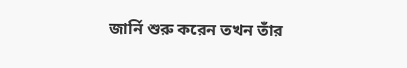জার্নি শুরু করেন তখন তাঁর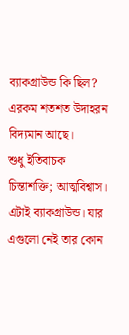ব্যাকগ্রাউন্ড কি ছিল?
এরকম শতশত উদাহরন বিদ্যমান আছে।
শুধু ইতিবাচক চিন্তাশক্তি; আত্মবিশ্বাস। এটাই ব্যাকগ্রাউন্ড। যার এগুলো নেই তার কোন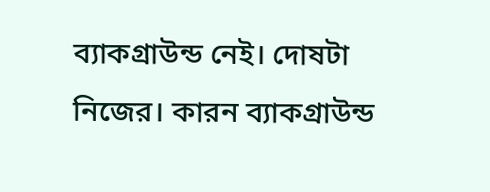ব্যাকগ্রাউন্ড নেই। দোষটা নিজের। কারন ব্যাকগ্রাউন্ড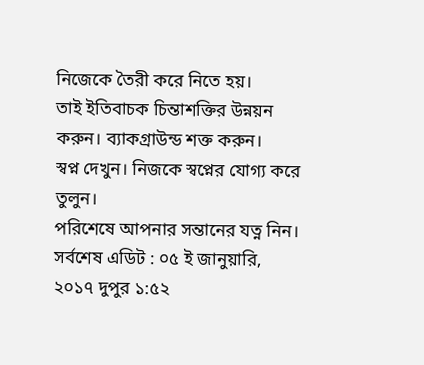নিজেকে তৈরী করে নিতে হয়।
তাই ইতিবাচক চিন্তাশক্তির উন্নয়ন করুন। ব্যাকগ্রাউন্ড শক্ত করুন।
স্বপ্ন দেখুন। নিজকে স্বপ্নের যোগ্য করে তুলুন।
পরিশেষে আপনার সন্তানের যত্ন নিন।
সর্বশেষ এডিট : ০৫ ই জানুয়ারি, ২০১৭ দুপুর ১:৫২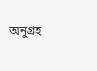অনুগ্রহ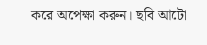করে অপেক্ষা করুন। ছবি আটো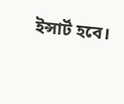ইন্সার্ট হবে।